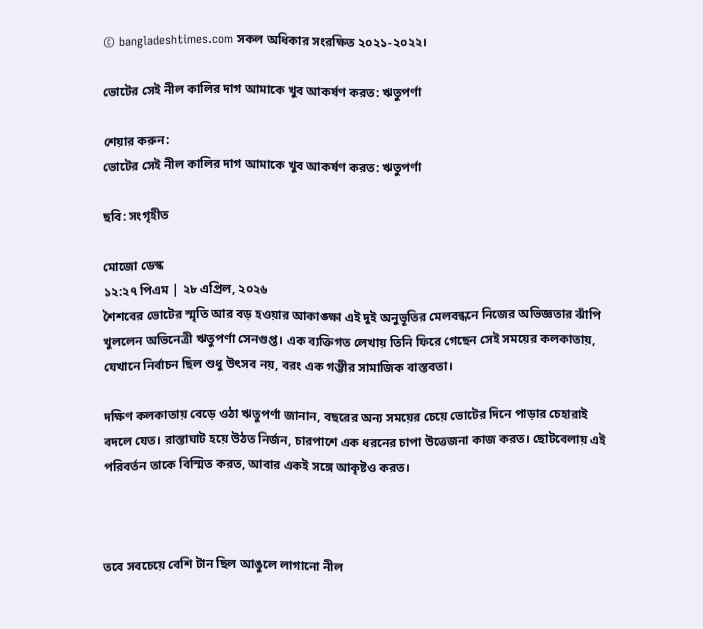© bangladeshtimes.com সকল অধিকার সংরক্ষিত ২০২১-২০২২।

ভোটের সেই নীল কালির দাগ আমাকে খুব আকর্ষণ করত: ঋতুপর্ণা

শেয়ার করুন:
ভোটের সেই নীল কালির দাগ আমাকে খুব আকর্ষণ করত: ঋতুপর্ণা

ছবি: সংগৃহীত

মোজো ডেস্ক
১২:২৭ পিএম | ২৮ এপ্রিল, ২০২৬
শৈশবের ভোটের স্মৃতি আর বড় হওয়ার আকাঙ্ক্ষা এই দুই অনুভূতির মেলবন্ধনে নিজের অভিজ্ঞতার ঝাঁপি খুললেন অভিনেত্রী ঋতুপর্ণা সেনগুপ্ত। এক ব্যক্তিগত লেখায় তিনি ফিরে গেছেন সেই সময়ের কলকাতায়, যেখানে নির্বাচন ছিল শুধু উৎসব নয়, বরং এক গম্ভীর সামাজিক বাস্তবতা।

দক্ষিণ কলকাতায় বেড়ে ওঠা ঋতুপর্ণা জানান, বছরের অন্য সময়ের চেয়ে ভোটের দিনে পাড়ার চেহারাই বদলে যেত। রাস্তাঘাট হয়ে উঠত নির্জন, চারপাশে এক ধরনের চাপা উত্তেজনা কাজ করত। ছোটবেলায় এই পরিবর্তন তাকে বিস্মিত করত, আবার একই সঙ্গে আকৃষ্টও করত।



তবে সবচেয়ে বেশি টান ছিল আঙুলে লাগানো নীল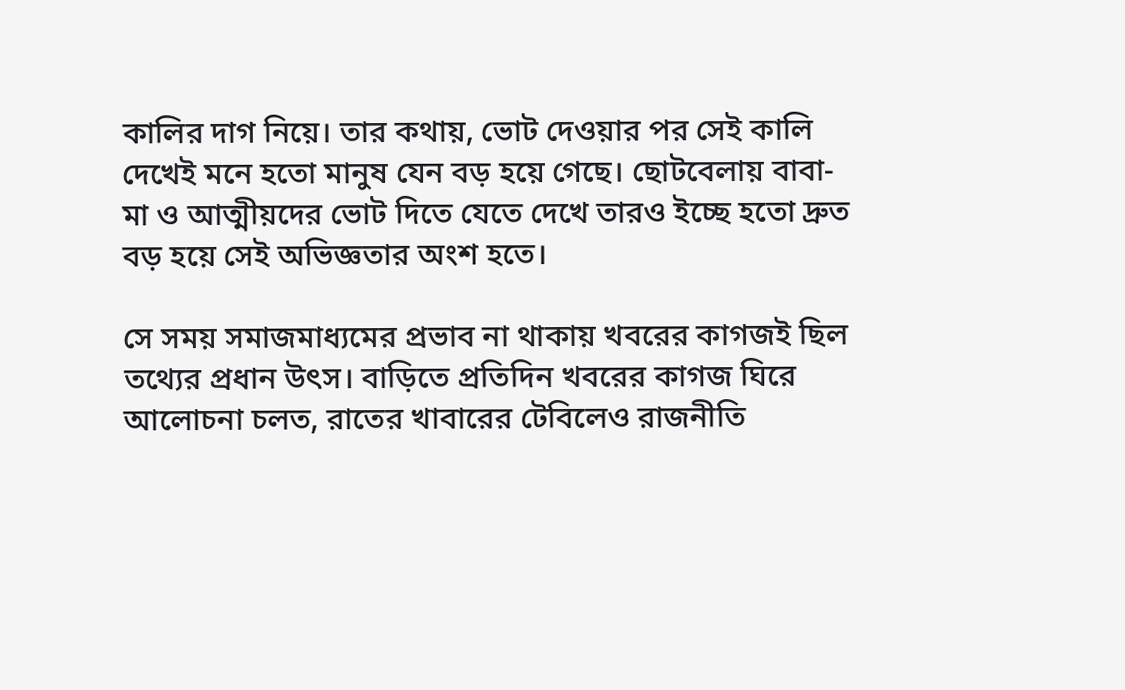কালির দাগ নিয়ে। তার কথায়, ভোট দেওয়ার পর সেই কালি দেখেই মনে হতো মানুষ যেন বড় হয়ে গেছে। ছোটবেলায় বাবা-মা ও আত্মীয়দের ভোট দিতে যেতে দেখে তারও ইচ্ছে হতো দ্রুত বড় হয়ে সেই অভিজ্ঞতার অংশ হতে।

সে সময় সমাজমাধ্যমের প্রভাব না থাকায় খবরের কাগজই ছিল তথ্যের প্রধান উৎস। বাড়িতে প্রতিদিন খবরের কাগজ ঘিরে আলোচনা চলত, রাতের খাবারের টেবিলেও রাজনীতি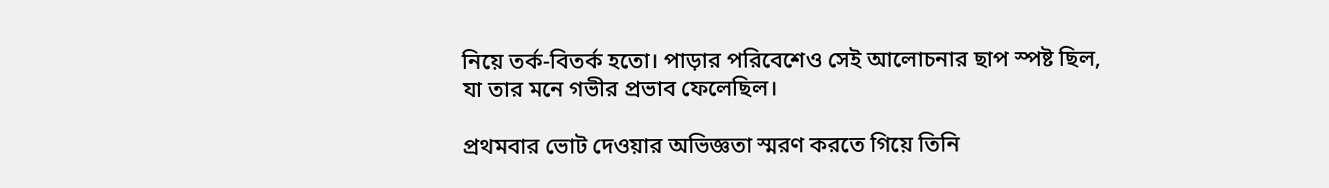নিয়ে তর্ক-বিতর্ক হতো। পাড়ার পরিবেশেও সেই আলোচনার ছাপ স্পষ্ট ছিল, যা তার মনে গভীর প্রভাব ফেলেছিল।

প্রথমবার ভোট দেওয়ার অভিজ্ঞতা স্মরণ করতে গিয়ে তিনি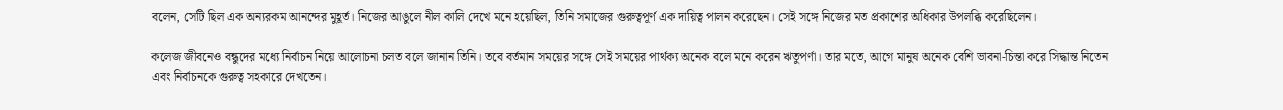বলেন, সেটি ছিল এক অন্যরকম আনন্দের মুহূর্ত। নিজের আঙুলে নীল কালি দেখে মনে হয়েছিল, তিনি সমাজের গুরুত্বপূর্ণ এক দায়িত্ব পালন করেছেন। সেই সঙ্গে নিজের মত প্রকাশের অধিকার উপলব্ধি করেছিলেন।

কলেজ জীবনেও বন্ধুদের মধ্যে নির্বাচন নিয়ে আলোচনা চলত বলে জানান তিনি। তবে বর্তমান সময়ের সঙ্গে সেই সময়ের পার্থক্য অনেক বলে মনে করেন ঋতুপর্ণা। তার মতে, আগে মানুষ অনেক বেশি ভাবনা-চিন্তা করে সিদ্ধান্ত নিতেন এবং নির্বাচনকে গুরুত্ব সহকারে দেখতেন।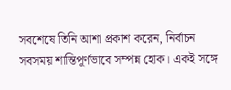সবশেষে তিনি আশা প্রকাশ করেন, নির্বাচন সবসময় শান্তিপূর্ণভাবে সম্পন্ন হোক। একই সঙ্গে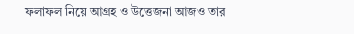ফলাফল নিয়ে আগ্রহ ও উত্তেজনা আজও তার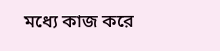মধ্যে কাজ করে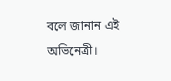বলে জানান এই অভিনেত্রী।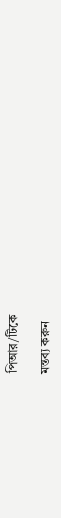পিআর/টিকে

মন্তব্য করুন